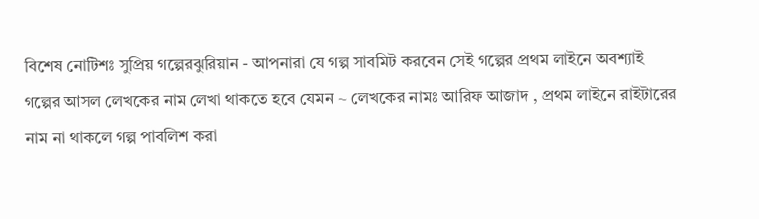বিশেষ নোটিশঃ সুপ্রিয় গল্পেরঝুরিয়ান - আপনারা যে গল্প সাবমিট করবেন সেই গল্পের প্রথম লাইনে অবশ্যাই গল্পের আসল লেখকের নাম লেখা থাকতে হবে যেমন ~ লেখকের নামঃ আরিফ আজাদ , প্রথম লাইনে রাইটারের নাম না থাকলে গল্প পাবলিশ করা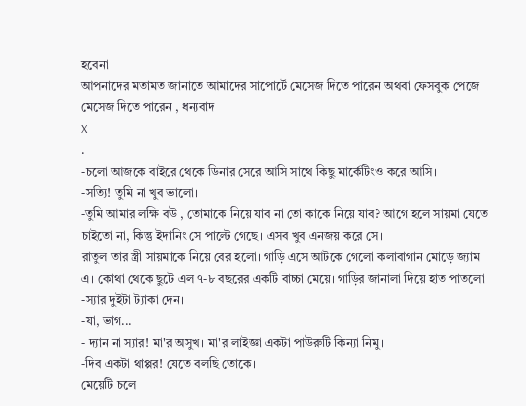হবেনা
আপনাদের মতামত জানাতে আমাদের সাপোর্টে মেসেজ দিতে পারেন অথবা ফেসবুক পেজে মেসেজ দিতে পারেন , ধন্যবাদ
X
.
-চলো আজকে বাইরে থেকে ডিনার সেরে আসি সাথে কিছু মার্কেটিংও করে আসি।
-সত্যি! তুমি না খুব ভালো।
-তুমি আমার লক্ষি বউ , তোমাকে নিয়ে যাব না তো কাকে নিয়ে যাব? আগে হলে সায়মা যেতে চাইতো না, কিন্তু ইদানিং সে পাল্টে গেছে। এসব খুব এনজয় করে সে।
রাতুল তার স্ত্রী সায়মাকে নিয়ে বের হলো। গাড়ি এসে আটকে গেলো কলাবাগান মোড়ে জ্যাম এ। কোথা থেকে ছুটে এল ৭-৮ বছরের একটি বাচ্চা মেয়ে। গাড়ির জানালা দিয়ে হাত পাতলো
-স্যার দুইটা ট্যাকা দেন।
-যা, ভাগ...
- দ্যান না স্যার! মা'র অসুখ। মা'র লাইজ্ঞা একটা পাউরুটি কিন্যা নিমু।
-দিব একটা থাপ্পর! যেতে বলছি তোকে।
মেয়েটি চলে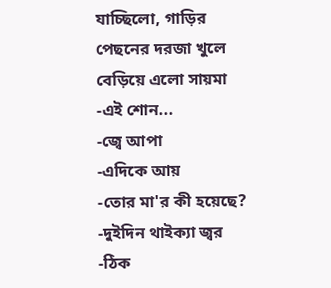যাচ্ছিলো, গাড়ির পেছনের দরজা খুলে বেড়িয়ে এলো সায়মা
-এই শোন...
-জ্বে আপা
-এদিকে আয়
-তোর মা'র কী হয়েছে?
-দুইদিন থাইক্যা জ্বর
-ঠিক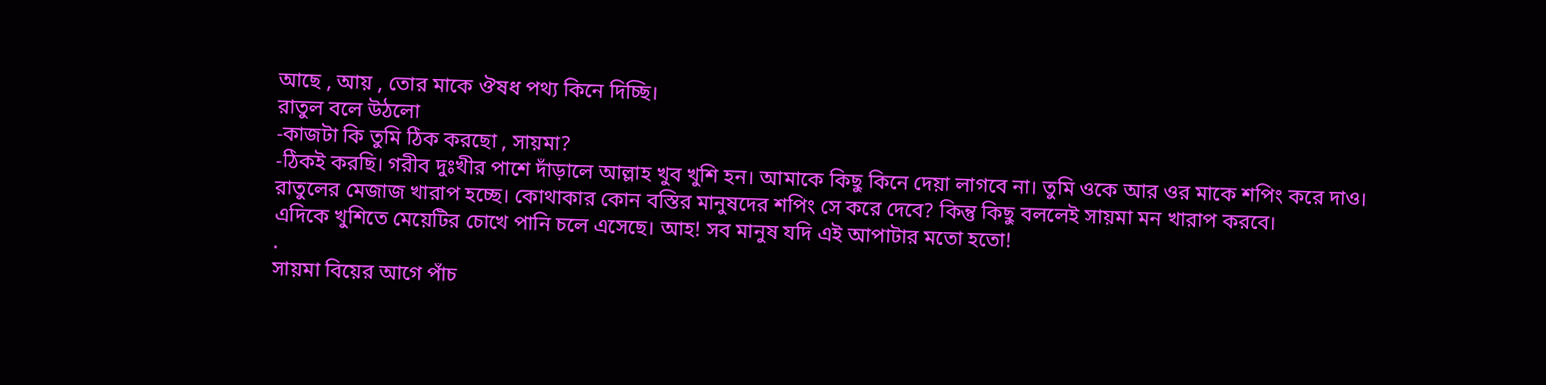আছে , আয় , তোর মাকে ঔষধ পথ্য কিনে দিচ্ছি।
রাতুল বলে উঠলো
-কাজটা কি তুমি ঠিক করছো , সায়মা?
-ঠিকই করছি। গরীব দুঃখীর পাশে দাঁড়ালে আল্লাহ খুব খুশি হন। আমাকে কিছু কিনে দেয়া লাগবে না। তুমি ওকে আর ওর মাকে শপিং করে দাও।
রাতুলের মেজাজ খারাপ হচ্ছে। কোথাকার কোন বস্তির মানুষদের শপিং সে করে দেবে? কিন্তু কিছু বললেই সায়মা মন খারাপ করবে।
এদিকে খুশিতে মেয়েটির চোখে পানি চলে এসেছে। আহ! সব মানুষ যদি এই আপাটার মতো হতো!
.
সায়মা বিয়ের আগে পাঁচ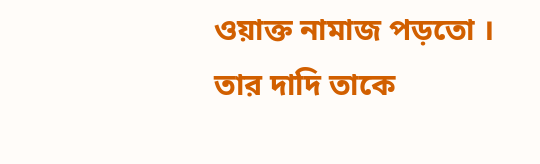ওয়াক্ত নামাজ পড়তো । তার দাদি তাকে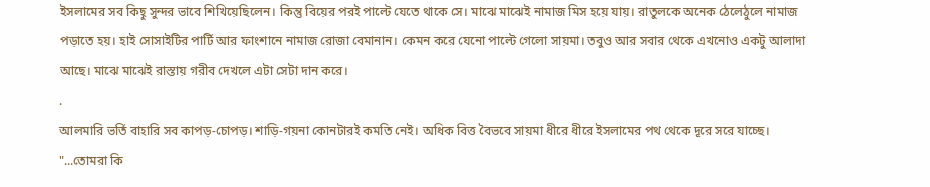ইসলামের সব কিছু সুন্দর ভাবে শিখিয়েছিলেন। কিন্তু বিয়ের পরই পাল্টে যেতে থাকে সে। মাঝে মাঝেই নামাজ মিস হয়ে যায়। রাতুলকে অনেক ঠেলেঠুলে নামাজ পড়াতে হয়। হাই সোসাইটির পার্টি আর ফাংশানে নামাজ রোজা বেমানান। কেমন করে যেনো পাল্টে গেলো সায়মা। তবুও আর সবার থেকে এখনোও একটু আলাদা আছে। মাঝে মাঝেই রাস্তায় গরীব দেখলে এটা সেটা দান করে।
.
আলমারি ভর্তি বাহারি সব কাপড়-চোপড়। শাড়ি-গয়না কোনটারই কমতি নেই। অধিক বিত্ত বৈভবে সায়মা ধীরে ধীরে ইসলামের পথ থেকে দূরে সরে যাচ্ছে।
"...তোমরা কি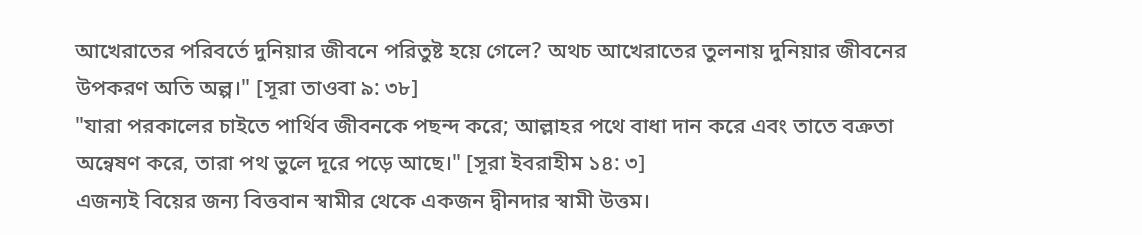আখেরাতের পরিবর্তে দুনিয়ার জীবনে পরিতুষ্ট হয়ে গেলে? অথচ আখেরাতের তুলনায় দুনিয়ার জীবনের উপকরণ অতি অল্প।" [সূরা তাওবা ৯: ৩৮]
"যারা পরকালের চাইতে পার্থিব জীবনকে পছন্দ করে; আল্লাহর পথে বাধা দান করে এবং তাতে বক্রতা অন্বেষণ করে, তারা পথ ভুলে দূরে পড়ে আছে।" [সূরা ইবরাহীম ১৪: ৩]
এজন্যই বিয়ের জন্য বিত্তবান স্বামীর থেকে একজন দ্বীনদার স্বামী উত্তম।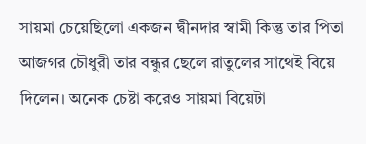সায়মা চেয়েছিলো একজন দ্বীনদার স্বামী কিন্তু তার পিতা আজগর চৌধুরী তার বন্ধুর ছেলে রাতুলের সাথেই বিয়ে দিলেন। অনেক চেষ্টা করেও সায়মা বিয়েটা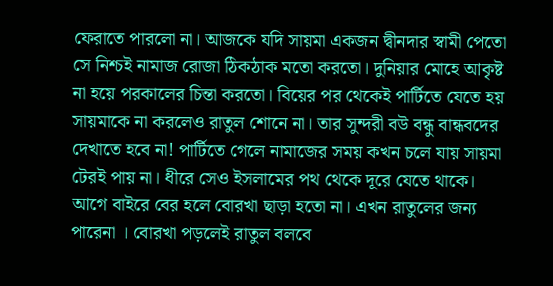ফেরাতে পারলো না। আজকে যদি সায়মা একজন দ্বীনদার স্বামী পেতো সে নিশ্চই নামাজ রোজা ঠিকঠাক মতো করতো। দুনিয়ার মোহে আকৃষ্ট না হয়ে পরকালের চিন্তা করতো। বিয়ের পর থেকেই পার্টিতে যেতে হয় সায়মাকে না করলেও রাতুল শোনে না। তার সুন্দরী বউ বন্ধু বান্ধবদের দেখাতে হবে না! পার্টিতে গেলে নামাজের সময় কখন চলে যায় সায়মা টেরই পায় না। ধীরে সেও ইসলামের পথ থেকে দূরে যেতে থাকে। আগে বাইরে বের হলে বোরখা ছাড়া হতো না। এখন রাতুলের জন্য পারেনা । বোরখা পড়লেই রাতুল বলবে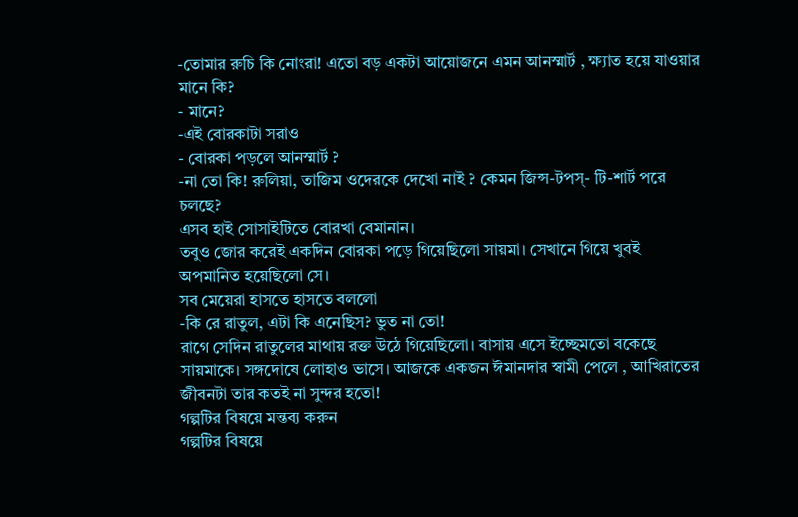-তোমার রুচি কি নোংরা! এতো বড় একটা আয়োজনে এমন আনস্মার্ট , ক্ষ্যাত হয়ে যাওয়ার মানে কি?
- মানে?
-এই বোরকাটা সরাও
- বোরকা পড়লে আনস্মার্ট ?
-না তো কি! রুলিয়া, তাজিম ওদেরকে দেখো নাই ? কেমন জিন্স-টপস্- টি-শার্ট পরে চলছে?
এসব হাই সোসাইটিতে বোরখা বেমানান।
তবুও জোর করেই একদিন বোরকা পড়ে গিয়েছিলো সায়মা। সেখানে গিয়ে খুবই অপমানিত হয়েছিলো সে।
সব মেয়েরা হাসতে হাসতে বললো
-কি রে রাতুল, এটা কি এনেছিস? ভুত না তো!
রাগে সেদিন রাতুলের মাথায় রক্ত উঠে গিয়েছিলো। বাসায় এসে ইচ্ছেমতো বকেছে সায়মাকে। সঙ্গদোষে লোহাও ভাসে। আজকে একজন ঈমানদার স্বামী পেলে , আখিরাতের জীবনটা তার কতই না সুন্দর হতো!
গল্পটির বিষয়ে মন্তব্য করুন
গল্পটির বিষয়ে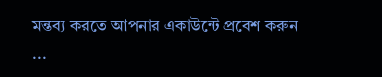মন্তব্য করতে আপনার একাউন্টে প্রবেশ করুন ...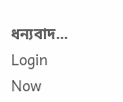ধন্যবাদ... Login Now